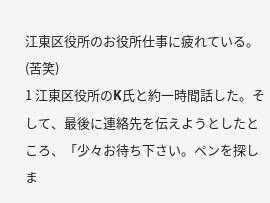江東区役所のお役所仕事に疲れている。(苦笑)
1 江東区役所のK氏と約一時間話した。そして、最後に連絡先を伝えようとしたところ、「少々お待ち下さい。ペンを探しま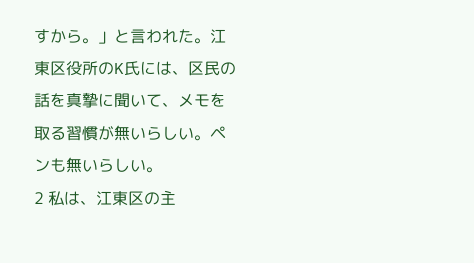すから。」と言われた。江東区役所のK氏には、区民の話を真摯に聞いて、メモを取る習慣が無いらしい。ペンも無いらしい。
2 私は、江東区の主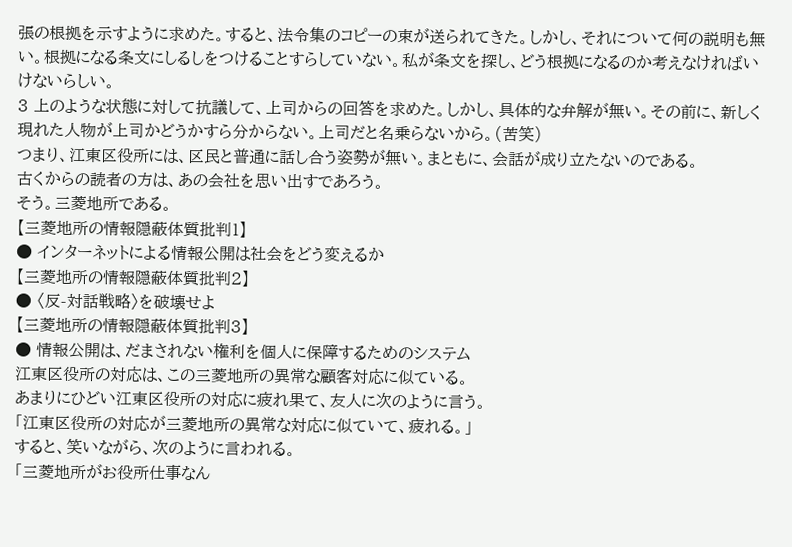張の根拠を示すように求めた。すると、法令集のコピーの束が送られてきた。しかし、それについて何の説明も無い。根拠になる条文にしるしをつけることすらしていない。私が条文を探し、どう根拠になるのか考えなければいけないらしい。
3 上のような状態に対して抗議して、上司からの回答を求めた。しかし、具体的な弁解が無い。その前に、新しく現れた人物が上司かどうかすら分からない。上司だと名乗らないから。(苦笑)
つまり、江東区役所には、区民と普通に話し合う姿勢が無い。まともに、会話が成り立たないのである。
古くからの読者の方は、あの会社を思い出すであろう。
そう。三菱地所である。
【三菱地所の情報隠蔽体質批判1】
● インターネットによる情報公開は社会をどう変えるか
【三菱地所の情報隠蔽体質批判2】
● 〈反-対話戦略〉を破壊せよ
【三菱地所の情報隠蔽体質批判3】
● 情報公開は、だまされない権利を個人に保障するためのシステム
江東区役所の対応は、この三菱地所の異常な顧客対応に似ている。
あまりにひどい江東区役所の対応に疲れ果て、友人に次のように言う。
「江東区役所の対応が三菱地所の異常な対応に似ていて、疲れる。」
すると、笑いながら、次のように言われる。
「三菱地所がお役所仕事なん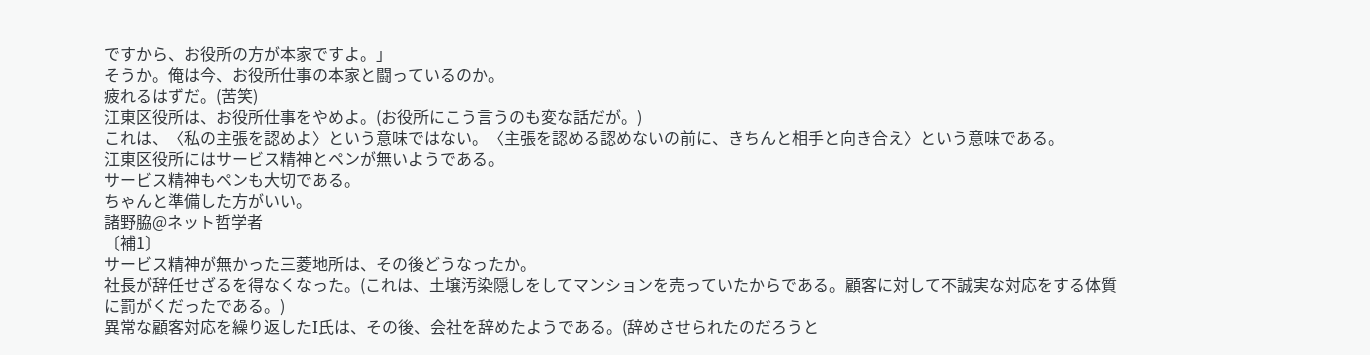ですから、お役所の方が本家ですよ。」
そうか。俺は今、お役所仕事の本家と闘っているのか。
疲れるはずだ。(苦笑)
江東区役所は、お役所仕事をやめよ。(お役所にこう言うのも変な話だが。)
これは、〈私の主張を認めよ〉という意味ではない。〈主張を認める認めないの前に、きちんと相手と向き合え〉という意味である。
江東区役所にはサービス精神とペンが無いようである。
サービス精神もペンも大切である。
ちゃんと準備した方がいい。
諸野脇@ネット哲学者
〔補1〕
サービス精神が無かった三菱地所は、その後どうなったか。
社長が辞任せざるを得なくなった。(これは、土壌汚染隠しをしてマンションを売っていたからである。顧客に対して不誠実な対応をする体質に罰がくだったである。)
異常な顧客対応を繰り返したI氏は、その後、会社を辞めたようである。(辞めさせられたのだろうと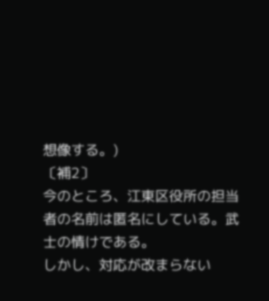想像する。)
〔補2〕
今のところ、江東区役所の担当者の名前は匿名にしている。武士の情けである。
しかし、対応が改まらない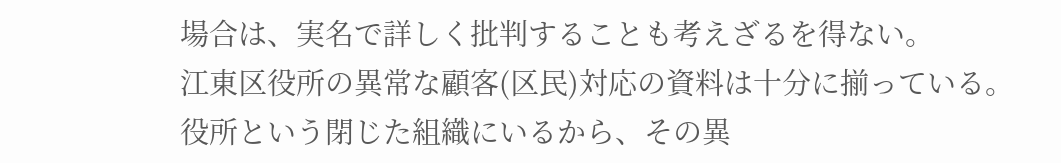場合は、実名で詳しく批判することも考えざるを得ない。
江東区役所の異常な顧客(区民)対応の資料は十分に揃っている。
役所という閉じた組織にいるから、その異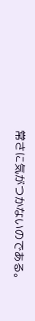常さに気がつかないのである。